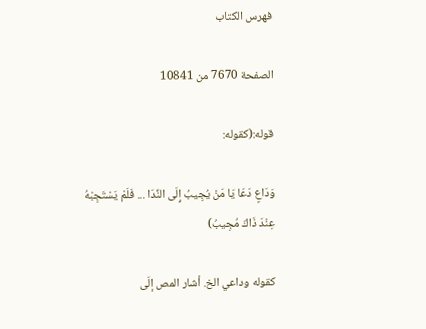فهرس الكتاب

الصفحة 7670 من 10841

قوله:(كقوله:

وَدَاعٍ دَعَا يَا مَنْ يُجِيبُ إِلَى النِّدَا ... فَلَمْ يَسْتَجِبْهُ عِنْدَ ذَاكَ مُجِيبُ)

كقوله وداعي الخ. أشار المص إلَى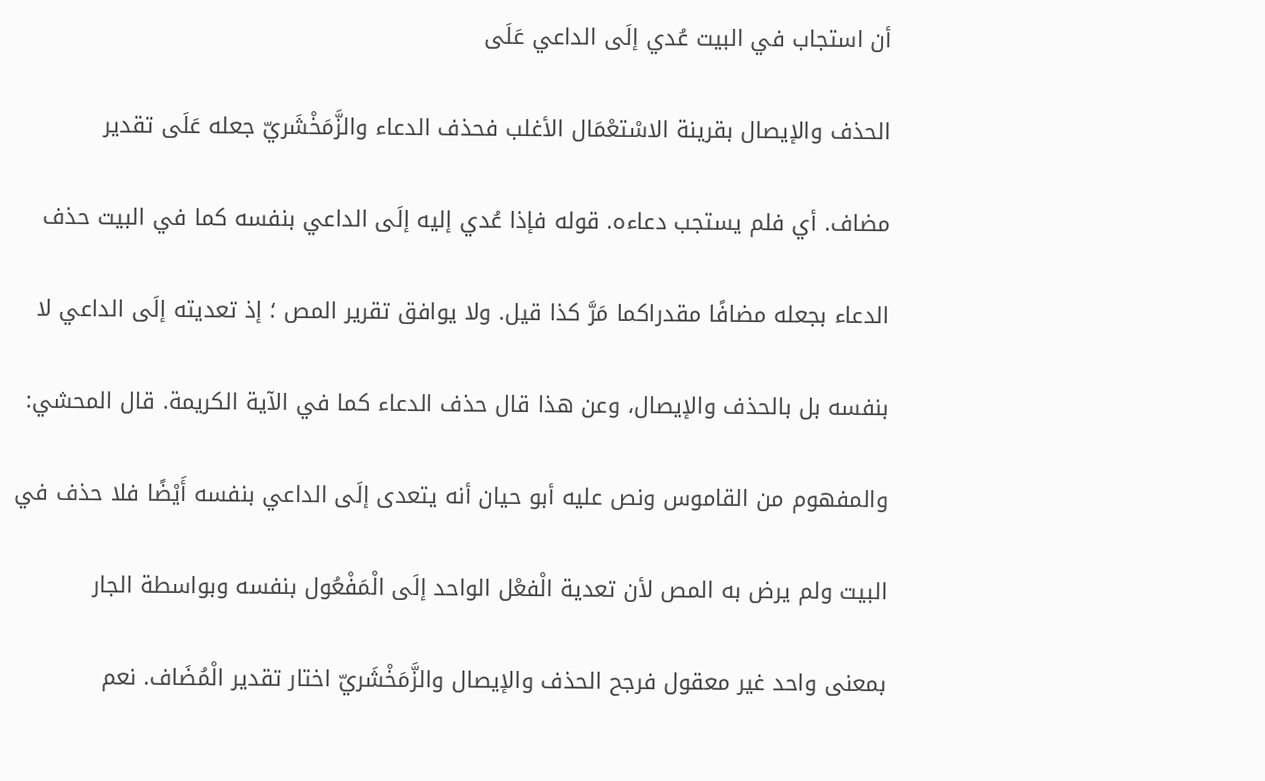أن استجاب في البيت عُدي إلَى الداعي عَلَى

الحذف والإيصال بقرينة الاسْتعْمَال الأغلب فحذف الدعاء والزَّمَخْشَريّ جعله عَلَى تقدير

مضاف. أي فلم يستجب دعاءه. قوله فإذا عُدي إليه إلَى الداعي بنفسه كما في البيت حذف

الدعاء بجعله مضافًا مقدراكما مَرَّ كذا قيل. ولا يوافق تقرير المص ؛ إذ تعديته إلَى الداعي لا

بنفسه بل بالحذف والإيصال، وعن هذا قال حذف الدعاء كما في الآية الكريمة. قال المحشي:

والمفهوم من القاموس ونص عليه أبو حيان أنه يتعدى إلَى الداعي بنفسه أَيْضًا فلا حذف في

البيت ولم يرض به المص لأن تعدية الْفعْل الواحد إلَى الْمَفْعُول بنفسه وبواسطة الجار

بمعنى واحد غير معقول فرجح الحذف والإيصال والزَّمَخْشَريّ اختار تقدير الْمُضَاف. نعم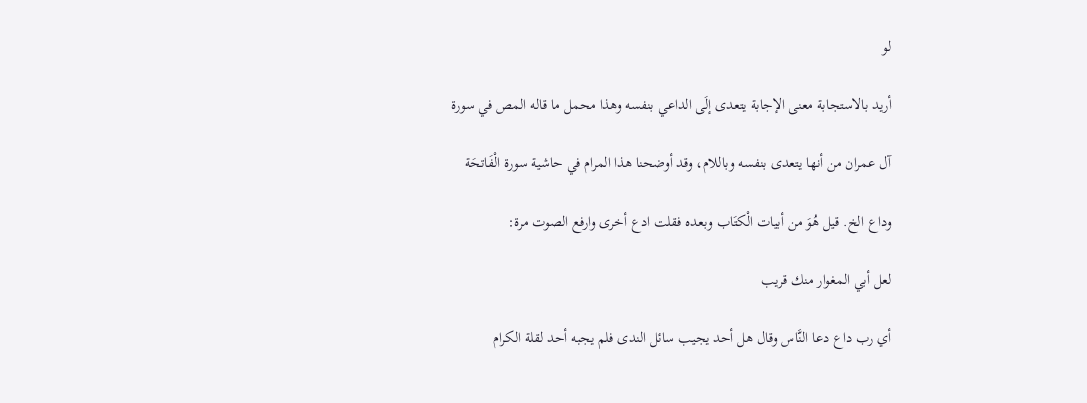لو

أريد بالاستجابة معنى الإجابة يتعدى إلَى الداعي بنفسه وهذا محمل ما قاله المص في سورة

آل عمران من أنها يتعدى بنفسه وباللام، وقد أوضحنا هذا المرام في حاشية سورة الْفَاتحَة

وداع الخ. قيل هُوَ من أبيات الْكتَاب وبعده فقلت ادع أخرى وارفع الصوت مرة:

لعل أبي المغوار منك قريب

أي رب داع دعا النَّاس وقال هل أحد يجيب سائل الندى فلم يجبه أحد لقلة الكرام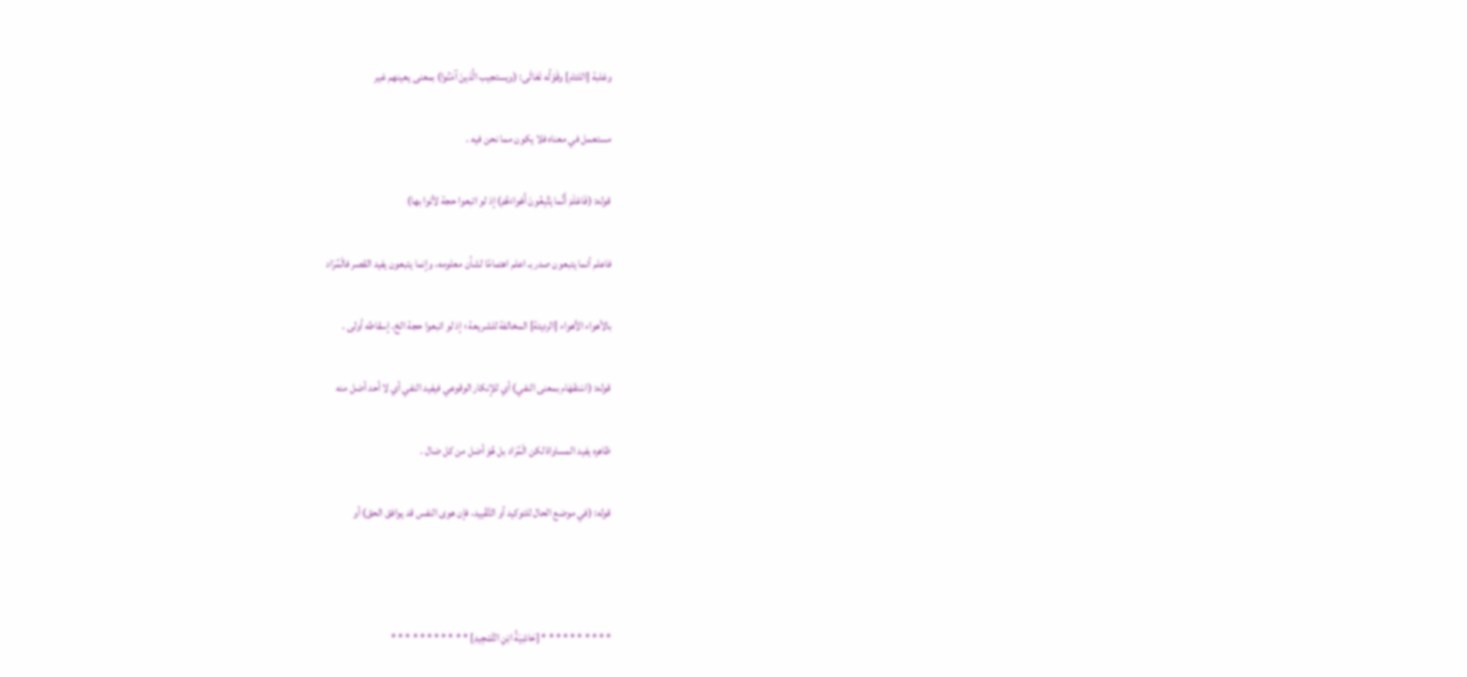وغلبة [اللئام] وقَوْلُه تَعَالَى: (ويستجيب الَّذينَ آمَنُوا) بمعنى يعينهم غير

مستعمل في معناه فلا يكون مما نحن فيه .

قوله: (فَاعْلَمْ أَنَّما يَتَّبِعُونَ أَهْواءَهُمْ) إذ لو اتبعوا حجة لأتوا بها)

فاعلم أنما يتبعون صدر بـ اعلم اهتمامًا لشأن معلومه، وإنما يتبعون يفيد القصر فالْمُرَاد

بالأهواء الأهواء [الرديئة] المخالفة للشريعة ؛ إذ لو اتبعوا حجة الخ. إسقاطه أولى .

قوله: (اسْتفْهَام بمعنى النفي) أي للإنكار الوقوعي فيفيد النفي أي لا أحد أضل منه

ظاهره يفيد المساواة لكن الْمُرَاد بل هُوَ أضل من كل ضال .

قوله: (في موضع الحال للتوكيد أو التَّقْييد، فإن هوى النفس قد يوافق الحق) أو



* * * * * * * * * * [حَاشِيَةُ ابْنِ التَّمْجِيدِ] * * * * * * * * * * *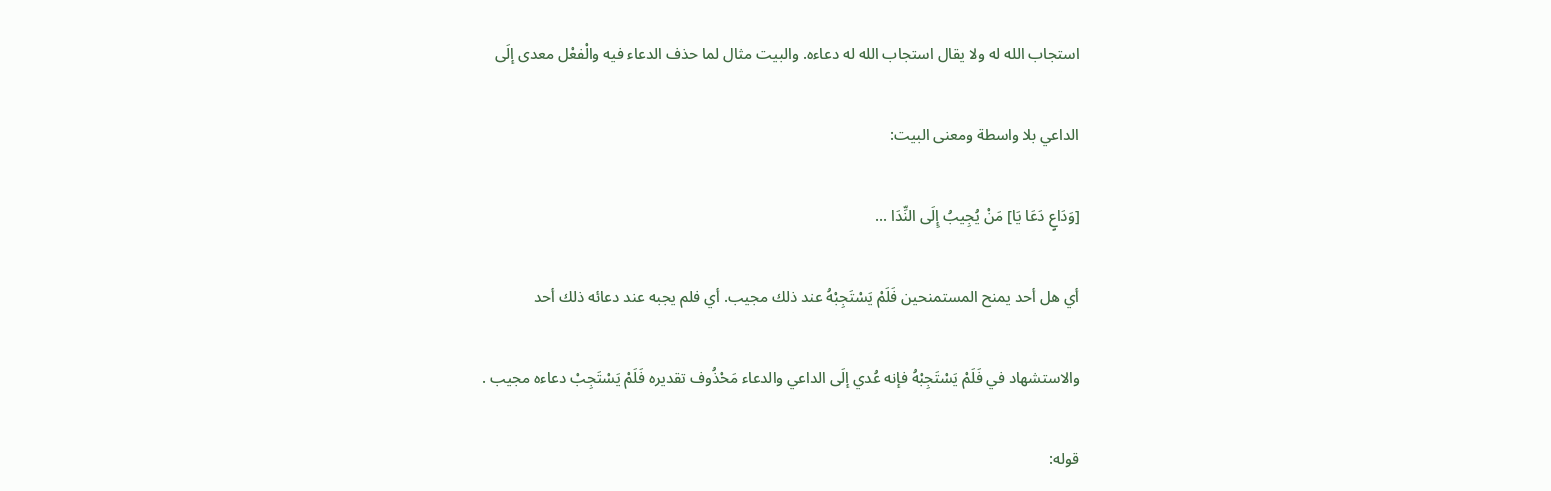استجاب الله له ولا يقال استجاب الله له دعاءه. والبيت مثال لما حذف الدعاء فيه والْفعْل معدى إلَى

الداعي بلا واسطة ومعنى البيت:

[وَدَاعٍ دَعَا يَا] مَنْ يُجِيبُ إِلَى النِّدَا ...

أي هل أحد يمنح المستمنحين فَلَمْ يَسْتَجِبْهُ عند ذلك مجيب. أي فلم يجبه عند دعائه ذلك أحد

والاستشهاد في فَلَمْ يَسْتَجِبْهُ فإنه عُدي إلَى الداعي والدعاء مَحْذُوف تقديره فَلَمْ يَسْتَجِبْ دعاءه مجيب .

قوله: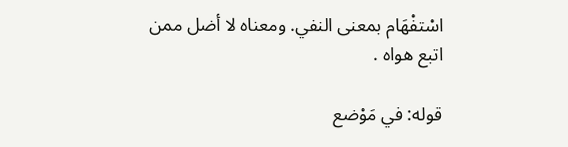اسْتفْهَام بمعنى النفي. ومعناه لا أضل ممن اتبع هواه .

قوله: في مَوْضع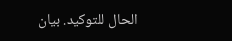الحال للتوكيد. بيان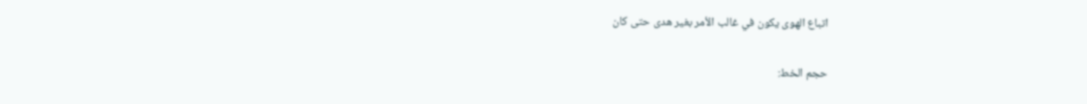اتباع الهوى يكون في غالب الأمر بغير هدى حتى كان

حجم الخط: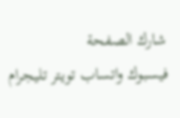شارك الصفحة
فيسبوك واتساب تويتر تليجرام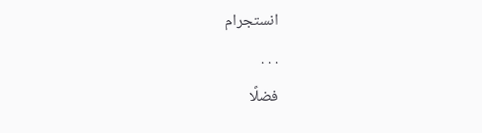انستجرام
. . .
فضلًا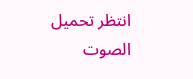انتظر تحميل الصوت